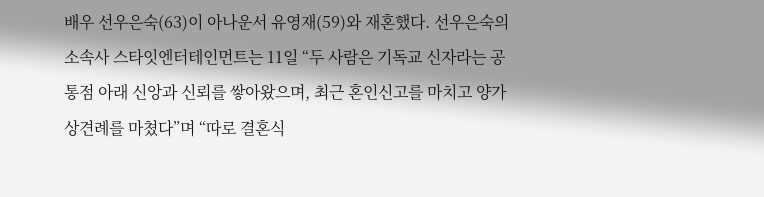배우 선우은숙(63)이 아나운서 유영재(59)와 재혼했다. 선우은숙의 소속사 스타잇엔터테인먼트는 11일 “두 사람은 기독교 신자라는 공통점 아래 신앙과 신뢰를 쌓아왔으며, 최근 혼인신고를 마치고 양가 상견례를 마쳤다”며 “따로 결혼식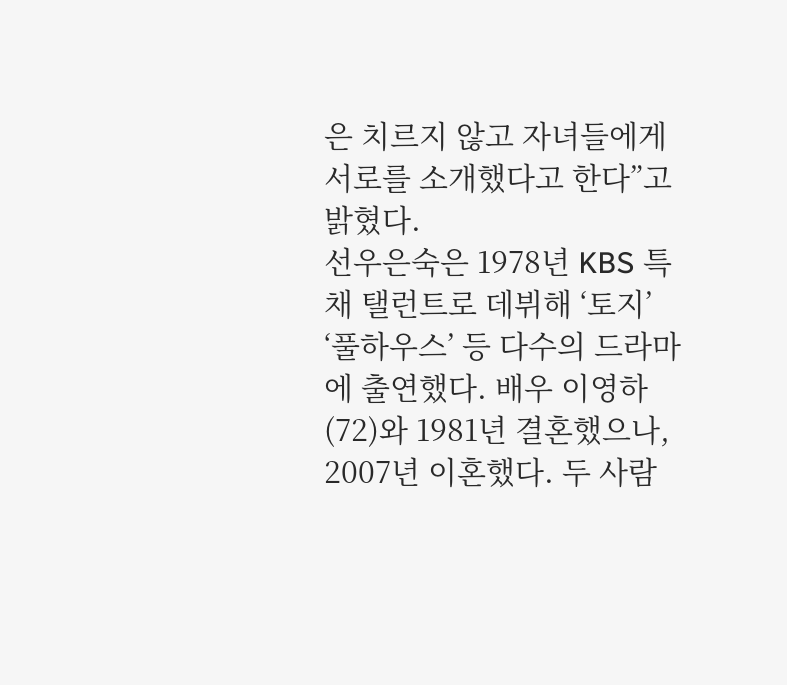은 치르지 않고 자녀들에게 서로를 소개했다고 한다”고 밝혔다.
선우은숙은 1978년 KBS 특채 탤런트로 데뷔해 ‘토지’ ‘풀하우스’ 등 다수의 드라마에 출연했다. 배우 이영하(72)와 1981년 결혼했으나, 2007년 이혼했다. 두 사람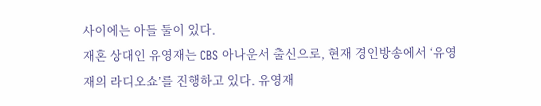사이에는 아들 둘이 있다.
재혼 상대인 유영재는 CBS 아나운서 출신으로, 현재 경인방송에서 ‘유영재의 라디오쇼’를 진행하고 있다. 유영재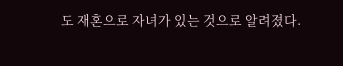도 재혼으로 자녀가 있는 것으로 알려졌다.